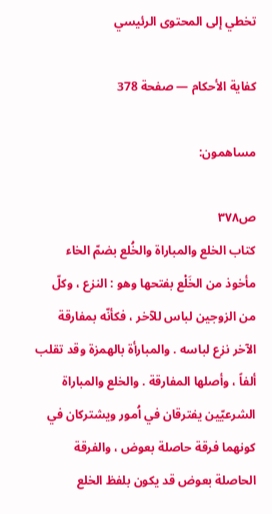تخطي إلى المحتوى الرئيسي

كفاية الأحكام — صفحة 378

مساهمون:

ص٣٧٨
كتاب الخلع والمباراة والخُلع بضمّ الخاء مأخوذ من الخَلْع بفتحها وهو : النزع ، وكلّ من الزوجين لباس للآخر ، فكأنّه بمفارقة الآخر نزع لباسه . والمبارأة بالهمزة وقد تقلب ألفاً ، وأصلها المفارقة . والخلع والمباراة الشرعيّين يفترقان في اُمور ويشتركان في كونهما فرقة حاصلة بعوض ، والفرقة الحاصلة بعوض قد يكون بلفظ الخلع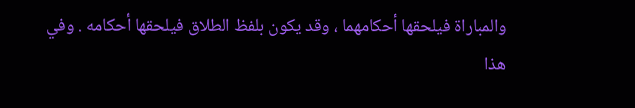والمباراة فيلحقها أحكامهما ، وقد يكون بلفظ الطلاق فيلحقها أحكامه . وفي هذا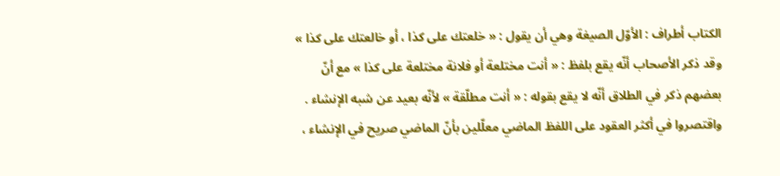الكتاب أطراف : الأوّل الصيغة وهي أن يقول : « خلعتك على كذا ، أو خالعتك على كذا » وقد ذكر الأصحاب أنّه يقع بلفظ : « أنت مختلعة أو فلانة مختلعة على كذا » مع أنّ بعضهم ذكر في الطلاق أنّه لا يقع بقوله : « أنت مطلّقة » لأنّه بعيد عن شبه الإنشاء . واقتصروا في أكثر العقود على اللفظ الماضي معلّلين بأنّ الماضي صريح في الإنشاء ،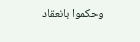وحكموا بانعقاد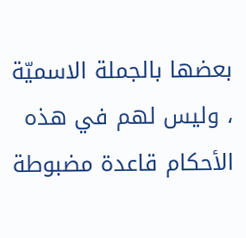بعضها بالجملة الاسميّة ، وليس لهم في هذه الأحكام قاعدة مضبوطة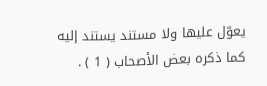يعوّل عليها ولا مستند يستند إليه كما ذكره بعض الأصحاب ( 1 ) .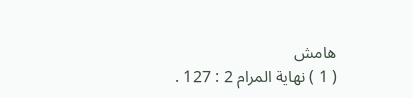هامش
( 1 ) نهاية المرام 2 : 127 .